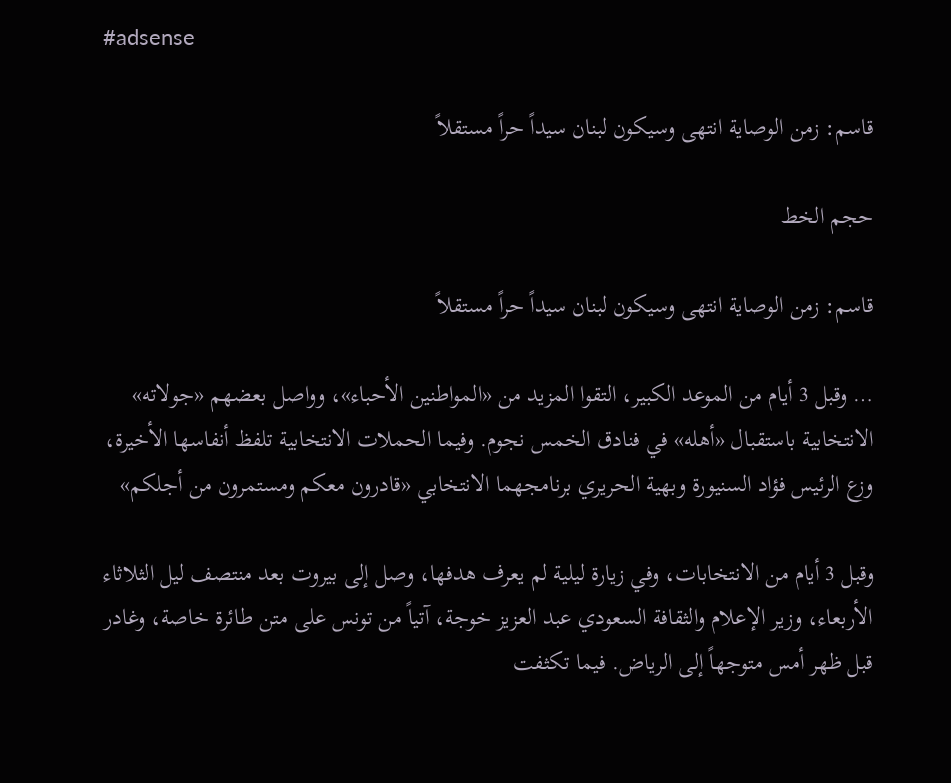#adsense

قاسم: زمن الوصاية انتهى وسيكون لبنان سيداً حراً مستقلاً

حجم الخط

قاسم: زمن الوصاية انتهى وسيكون لبنان سيداً حراً مستقلاً

… وقبل 3 أيام من الموعد الكبير، التقوا المزيد من «المواطنين الأحباء»، وواصل بعضهم «جولاته» الانتخابية باستقبال «أهله» في فنادق الخمس نجوم. وفيما الحملات الانتخابية تلفظ أنفاسها الأخيرة، وزع الرئيس فؤاد السنيورة وبهية الحريري برنامجهما الانتخابي «قادرون معكم ومستمرون من أجلكم»

وقبل 3 أيام من الانتخابات، وفي زيارة ليلية لم يعرف هدفها، وصل إلى بيروت بعد منتصف ليل الثلاثاء الأربعاء، وزير الإعلام والثقافة السعودي عبد العزيز خوجة، آتياً من تونس على متن طائرة خاصة، وغادر قبل ظهر أمس متوجهاً إلى الرياض. فيما تكثفت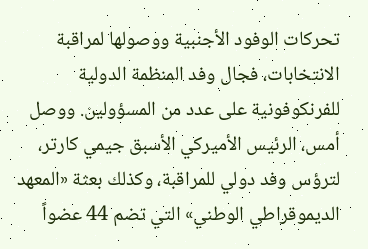تحركات الوفود الأجنبية ووصولها لمراقبة الانتخابات، فجال وفد المنظمة الدولية للفرنكوفونية على عدد من المسؤولين. ووصل أمس، الرئيس الأميركي الأسبق جيمي كارتر، لترؤس وفد دولي للمراقبة، وكذلك بعثة «المعهد الديموقراطي الوطني» التي تضم 44 عضواً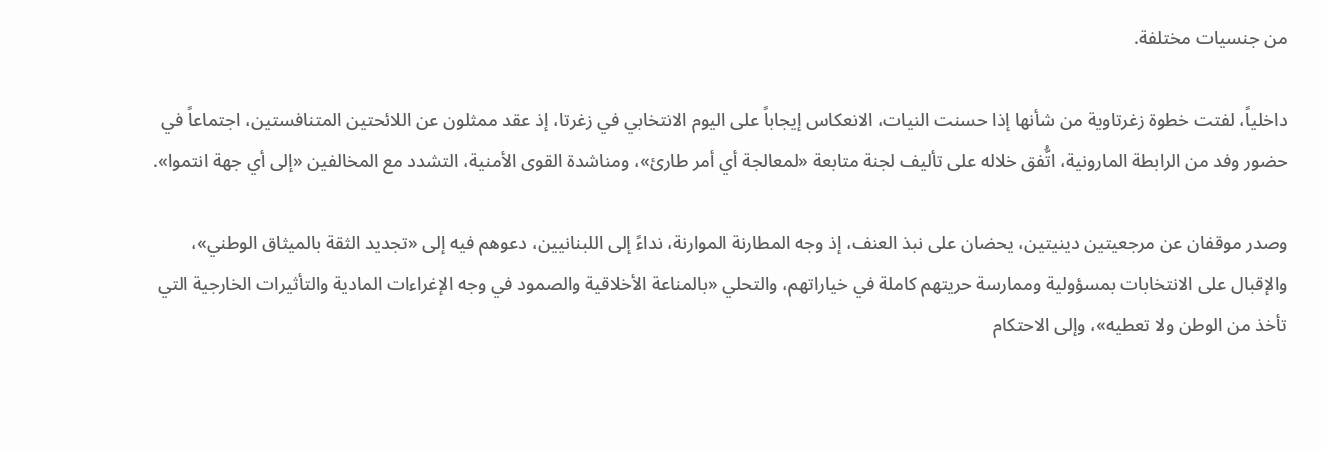من جنسيات مختلفة.

داخلياً، لفتت خطوة زغرتاوية من شأنها إذا حسنت النيات، الانعكاس إيجاباً على اليوم الانتخابي في زغرتا، إذ عقد ممثلون عن اللائحتين المتنافستين، اجتماعاً في حضور وفد من الرابطة المارونية، اتُّفق خلاله على تأليف لجنة متابعة «لمعالجة أي أمر طارئ»، ومناشدة القوى الأمنية، التشدد مع المخالفين «إلى أي جهة انتموا».

وصدر موقفان عن مرجعيتين دينيتين، يحضان على نبذ العنف، إذ وجه المطارنة الموارنة، نداءً إلى اللبنانيين، دعوهم فيه إلى «تجديد الثقة بالميثاق الوطني»، والإقبال على الانتخابات بمسؤولية وممارسة حريتهم كاملة في خياراتهم، والتحلي «بالمناعة الأخلاقية والصمود في وجه الإغراءات المادية والتأثيرات الخارجية التي تأخذ من الوطن ولا تعطيه»، وإلى الاحتكام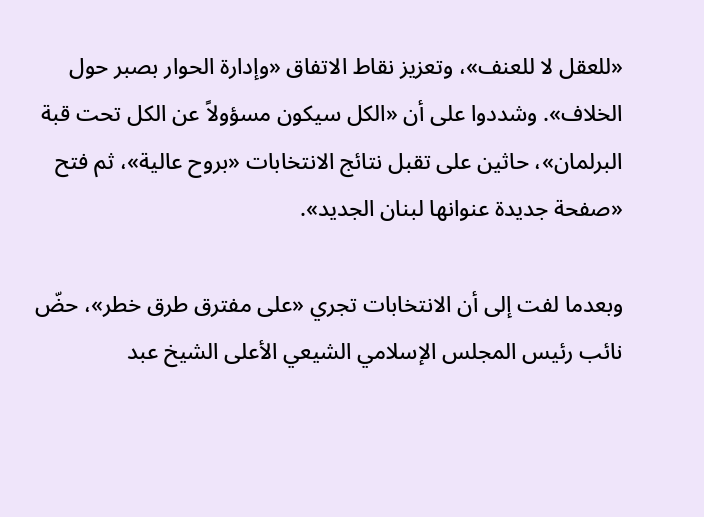«للعقل لا للعنف»، وتعزيز نقاط الاتفاق «وإدارة الحوار بصبر حول الخلاف». وشددوا على أن «الكل سيكون مسؤولاً عن الكل تحت قبة البرلمان»، حاثين على تقبل نتائج الانتخابات «بروح عالية»، ثم فتح «صفحة جديدة عنوانها لبنان الجديد».

وبعدما لفت إلى أن الانتخابات تجري «على مفترق طرق خطر»، حضّ نائب رئيس المجلس الإسلامي الشيعي الأعلى الشيخ عبد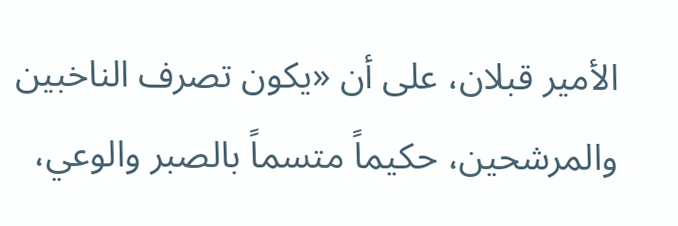الأمير قبلان، على أن «يكون تصرف الناخبين والمرشحين، حكيماً متسماً بالصبر والوعي،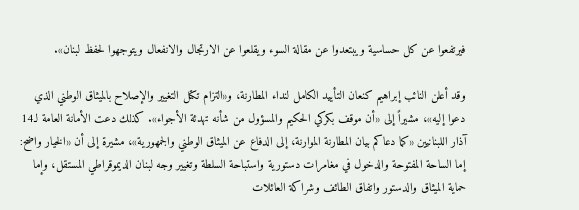فيرتفعوا عن كل حساسية ويبتعدوا عن مقالة السوء ويقلعوا عن الارتجال والانفعال ويتوجهوا لحفظ لبنان».

وقد أعلن النائب إبراهيم كنعان التأييد الكامل لنداء المطارنة، و«التزام تكتل التغيير والإصلاح بالميثاق الوطني الذي دعوا إليه»، مشيراً إلى «أن موقف بكركي الحكيم والمسؤول من شأنه تهدئة الأجواء». كذلك دعت الأمانة العامة لـ14 آذار اللبنانيين «كما دعاكم بيان المطارنة الموارنة، إلى الدفاع عن الميثاق الوطني والجمهورية»، مشيرة إلى أن «الخيار واضح: إما الساحة المفتوحة والدخول في مغامرات دستورية واستباحة السلطة وتغيير وجه لبنان الديموقراطي المستقل، وإما حماية الميثاق والدستور واتفاق الطائف وشراكة العائلات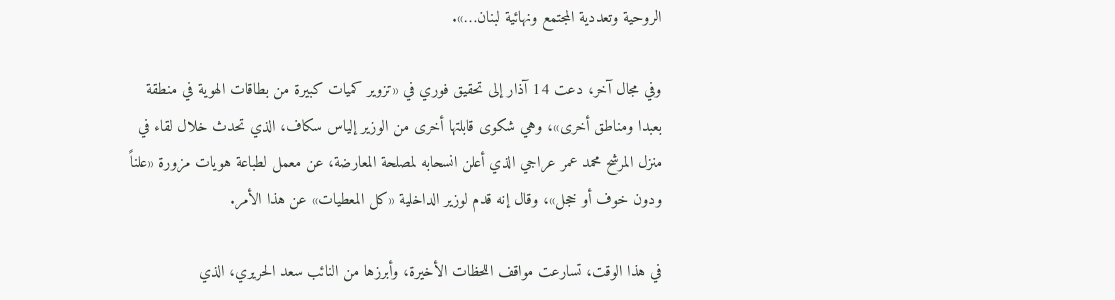الروحية وتعددية المجتمع ونهائية لبنان…».

وفي مجال آخر، دعت 14 آذار إلى تحقيق فوري في «تزوير كميات كبيرة من بطاقات الهوية في منطقة بعبدا ومناطق أخرى»، وهي شكوى قابلتها أخرى من الوزير إلياس سكاف، الذي تحدث خلال لقاء في منزل المرشح محمد عمر عراجي الذي أعلن انسحابه لمصلحة المعارضة، عن معمل لطباعة هويات مزورة «علناً ودون خوف أو خجل»، وقال إنه قدم لوزير الداخلية «كل المعطيات» عن هذا الأمر.

في هذا الوقت، تسارعت مواقف اللحظات الأخيرة، وأبرزها من النائب سعد الحريري، الذي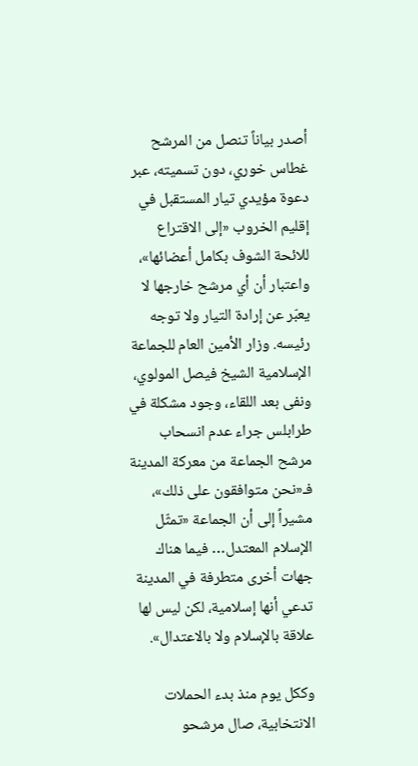أصدر بياناً تنصل من المرشح غطاس خوري، دون تسميته، عبر دعوة مؤيدي تيار المستقبل في إقليم الخروب «إلى الاقتراع للائحة الشوف بكامل أعضائها»، واعتبار أن أي مرشح خارجها لا يعبّر عن إرادة التيار ولا توجه رئيسه. وزار الأمين العام للجماعة الإسلامية الشيخ فيصل المولوي، ونفى بعد اللقاء، وجود مشكلة في طرابلس جراء عدم انسحاب مرشح الجماعة من معركة المدينة فـ«نحن متوافقون على ذلك»، مشيراً إلى أن الجماعة «تمثّل الإسلام المعتدل… فيما هناك جهات أخرى متطرفة في المدينة تدعي أنها إسلامية، لكن ليس لها علاقة بالإسلام ولا بالاعتدال».

وككل يوم منذ بدء الحملات الانتخابية، صال مرشحو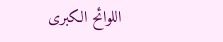اللوائح الكبرى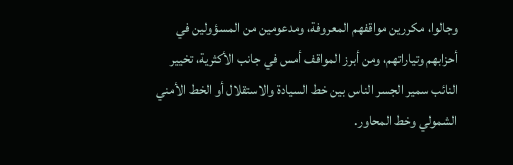وجالوا، مكررين مواقفهم المعروفة، ومدعومين من المسؤولين في أحزابهم وتياراتهم، ومن أبرز المواقف أمس في جانب الأكثرية، تخيير النائب سمير الجسر الناس بين خط السيادة والاستقلال أو الخط الأمني الشمولي وخط المحاور.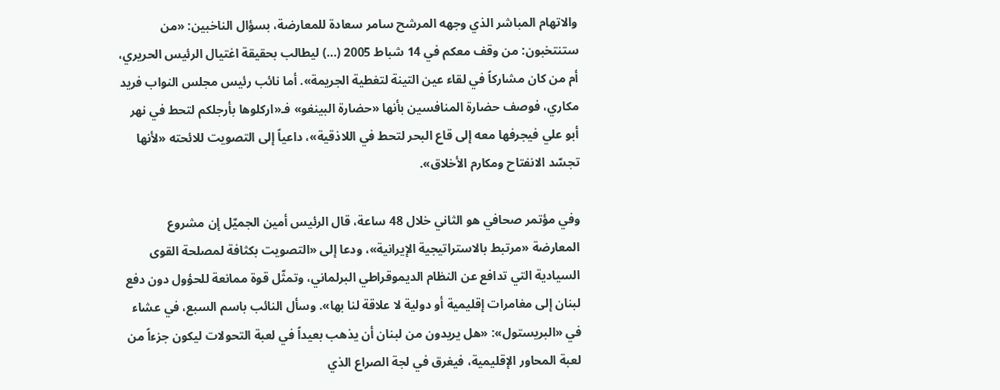والاتهام المباشر الذي وجهه المرشح سامر سعادة للمعارضة، بسؤال الناخبين: «من ستنتخبون: من وقف معكم في 14 شباط 2005 (…) ليطالب بحقيقة اغتيال الرئيس الحريري، أم من كان مشاركاً في لقاء عين التينة لتغطية الجريمة». أما نائب رئيس مجلس النواب فريد مكاري، فوصف حضارة المنافسين بأنها «حضارة البينغو» فـ«اركلوها بأرجلكم لتحط في نهر أبو علي فيجرفها معه إلى قاع البحر لتحط في اللاذقية»، داعياً إلى التصويت للائحته «لأنها تجسّد الانفتاح ومكارم الأخلاق».

وفي مؤتمر صحافي هو الثاني خلال 48 ساعة، قال الرئيس أمين الجميّل إن مشروع المعارضة «مرتبط بالاستراتيجية الإيرانية»، ودعا إلى «التصويت بكثافة لمصلحة القوى السيادية التي تدافع عن النظام الديموقراطي البرلماني، وتمثّل قوة ممانعة للحؤول دون دفع لبنان إلى مغامرات إقليمية أو دولية لا علاقة لنا بها». وسأل النائب باسم السبع، في عشاء في «البريستول»: «هل يريدون من لبنان أن يذهب بعيداً في لعبة التحولات ليكون جزءاً من لعبة المحاور الإقليمية، فيغرق في لجة الصراع الذي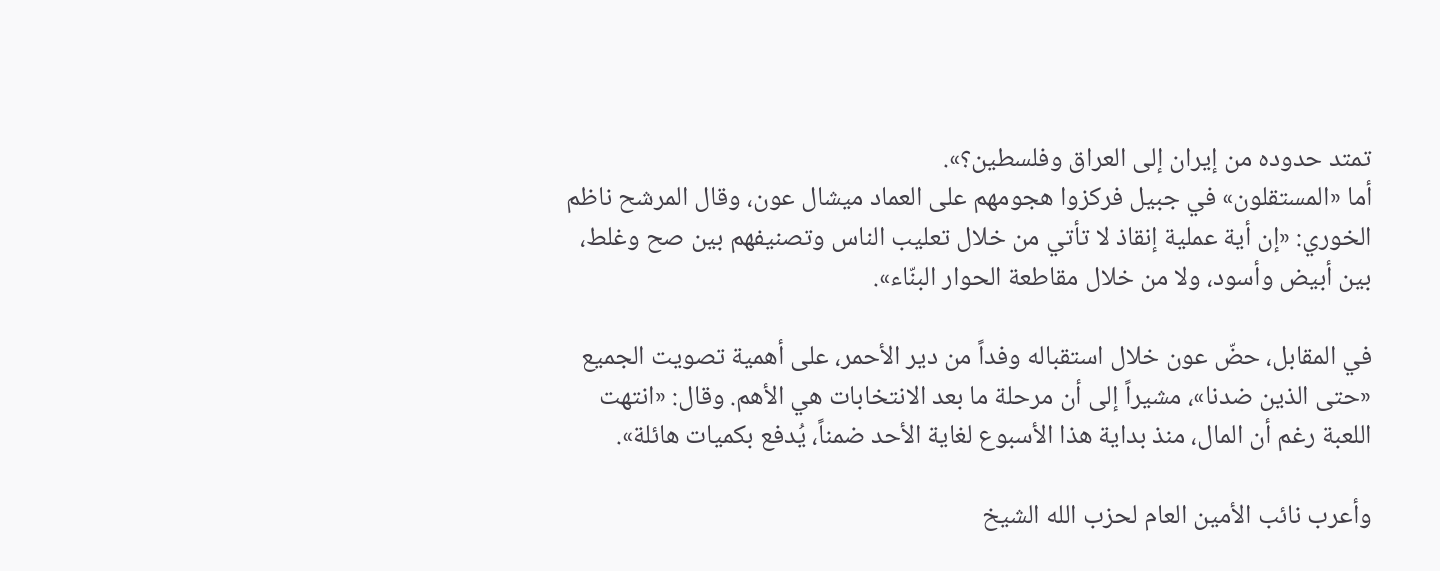تمتد حدوده من إيران إلى العراق وفلسطين؟».
أما «المستقلون» في جبيل فركزوا هجومهم على العماد ميشال عون، وقال المرشح ناظم الخوري: «إن أية عملية إنقاذ لا تأتي من خلال تعليب الناس وتصنيفهم بين صح وغلط، بين أبيض وأسود، ولا من خلال مقاطعة الحوار البنّاء».

في المقابل، حضّ عون خلال استقباله وفداً من دير الأحمر، على أهمية تصويت الجميع «حتى الذين ضدنا»، مشيراً إلى أن مرحلة ما بعد الانتخابات هي الأهم. وقال: «انتهت اللعبة رغم أن المال، منذ بداية هذا الأسبوع لغاية الأحد ضمناً، يُدفع بكميات هائلة».

وأعرب نائب الأمين العام لحزب الله الشيخ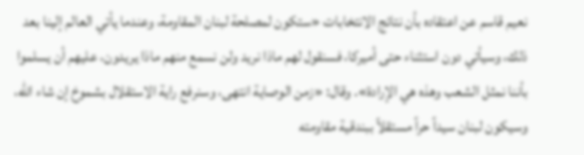نعيم قاسم عن اعتقاده بأن نتائج الانتخابات «ستكون لمصلحة لبنان المقاومة، وعندما يأتي العالم إلينا بعد ذلك، وسيأتي دون استثناء حتى أميركا، فسنقول لهم ماذا نريد ولن نسمع منهم ماذا يريدون، عليهم أن يسلموا بأننا نمثل الشعب وهذه هي الإرادة». وقال: «زمن الوصاية انتهى، وسنرفع راية الاستقلال بشموخ إن شاء الله، وسيكون لبنان سيداً حراً مستقلاً ببندقية مقاومته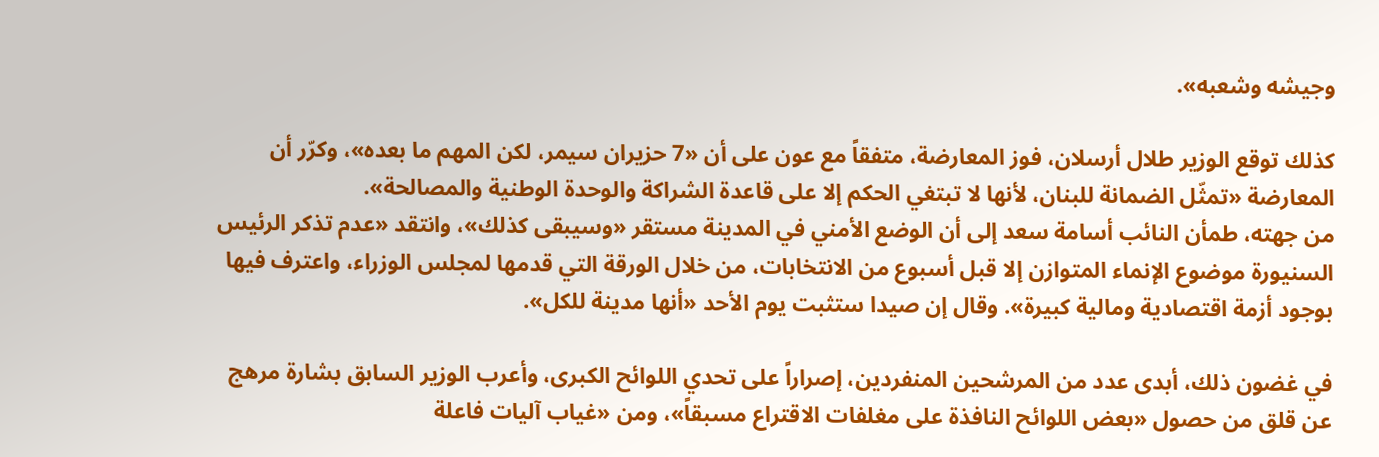وجيشه وشعبه».

كذلك توقع الوزير طلال أرسلان، فوز المعارضة، متفقاً مع عون على أن «7 حزيران سيمر، لكن المهم ما بعده»، وكرّر أن المعارضة «تمثّل الضمانة للبنان، لأنها لا تبتغي الحكم إلا على قاعدة الشراكة والوحدة الوطنية والمصالحة».
من جهته، طمأن النائب أسامة سعد إلى أن الوضع الأمني في المدينة مستقر «وسيبقى كذلك»، وانتقد «عدم تذكر الرئيس السنيورة موضوع الإنماء المتوازن إلا قبل أسبوع من الانتخابات، من خلال الورقة التي قدمها لمجلس الوزراء، واعترف فيها بوجود أزمة اقتصادية ومالية كبيرة». وقال إن صيدا ستثبت يوم الأحد «أنها مدينة للكل».

في غضون ذلك، أبدى عدد من المرشحين المنفردين، إصراراً على تحدي اللوائح الكبرى، وأعرب الوزير السابق بشارة مرهج عن قلق من حصول «بعض اللوائح النافذة على مغلفات الاقتراع مسبقاً»، ومن «غياب آليات فاعلة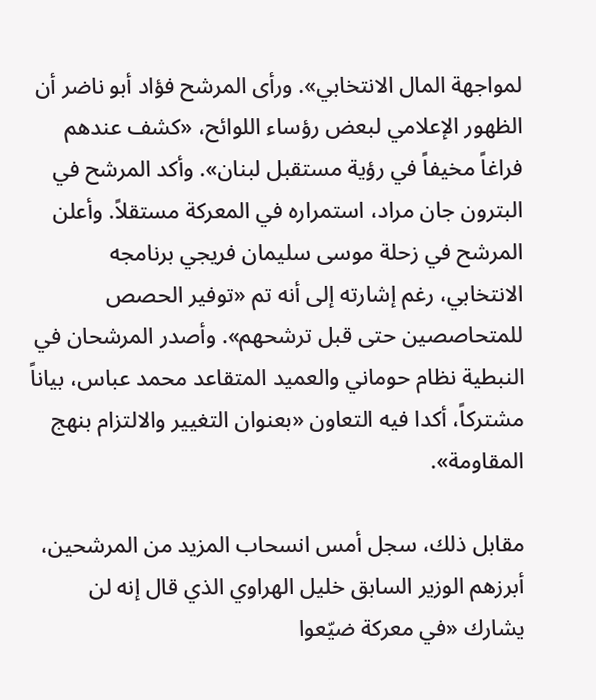لمواجهة المال الانتخابي». ورأى المرشح فؤاد أبو ناضر أن الظهور الإعلامي لبعض رؤساء اللوائح، «كشف عندهم فراغاً مخيفاً في رؤية مستقبل لبنان». وأكد المرشح في البترون جان مراد، استمراره في المعركة مستقلاً. وأعلن المرشح في زحلة موسى سليمان فريجي برنامجه الانتخابي، رغم إشارته إلى أنه تم «توفير الحصص للمتحاصصين حتى قبل ترشحهم». وأصدر المرشحان في النبطية نظام حوماني والعميد المتقاعد محمد عباس، بياناً مشتركاً، أكدا فيه التعاون «بعنوان التغيير والالتزام بنهج المقاومة».

مقابل ذلك، سجل أمس انسحاب المزيد من المرشحين، أبرزهم الوزير السابق خليل الهراوي الذي قال إنه لن يشارك «في معركة ضيّعوا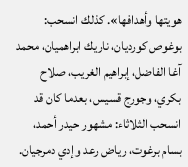هويتها وأهدافها». كذلك انسحب: بوغوص كورديان، ناريك ابراهميان، محمد آغا الفاضل، إبراهيم الغريب، صلاح بكري، وجورج قسيس، بعدما كان قد انسحب الثلاثاء: مشهور حيدر أحمد، بسام برغوت، رياض رعد وإدي دمرجيان.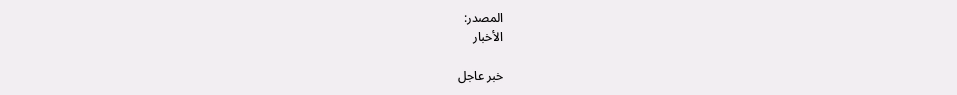المصدر:
الأخبار

خبر عاجل